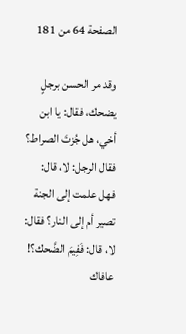الصفحة 64 من 181

وقد مر الحسن برجلٍ يضحك، فقال: يا ابن أخي، هل جُزتَ الصراط؟ فقال الرجل: لا، قال: فهل علمت إلى الجنة تصير أم إلى النار؟ فقال: لا، قال: فَفِيمَ الضَّحك؟! عافاك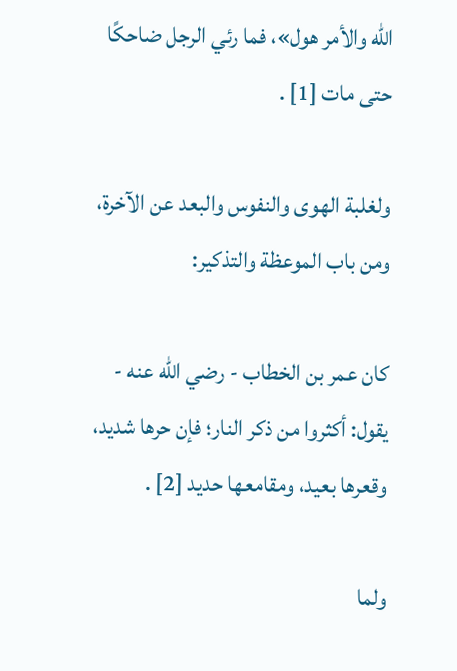الله والأمر هول»، فما رئي الرجل ضاحكًا حتى مات [1] .

ولغلبة الهوى والنفوس والبعد عن الآخرة، ومن باب الموعظة والتذكير:

كان عمر بن الخطاب - رضي الله عنه - يقول: أكثروا من ذكر النار؛ فإن حرها شديد، وقعرها بعيد، ومقامعها حديد [2] .

ولما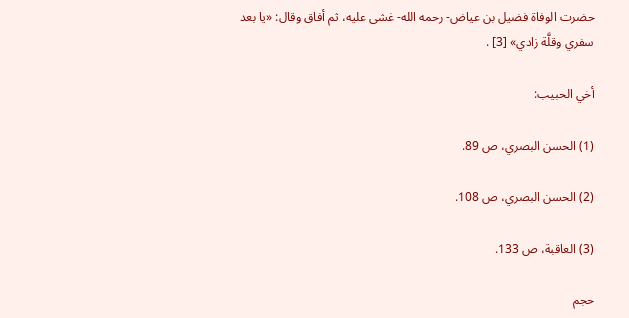حضرت الوفاة فضيل بن عياض- رحمه الله- غشى عليه، ثم أفاق وقال: «يا بعد سفري وقلَّة زادي» [3] .

أخي الحبيب:

(1) الحسن البصري، ص 89.

(2) الحسن البصري، ص 108.

(3) العاقبة، ص 133.

حجم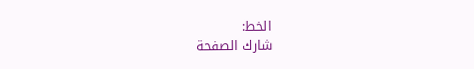الخط:
شارك الصفحة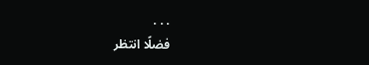. . .
فضلًا انتظر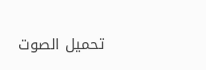تحميل الصوت